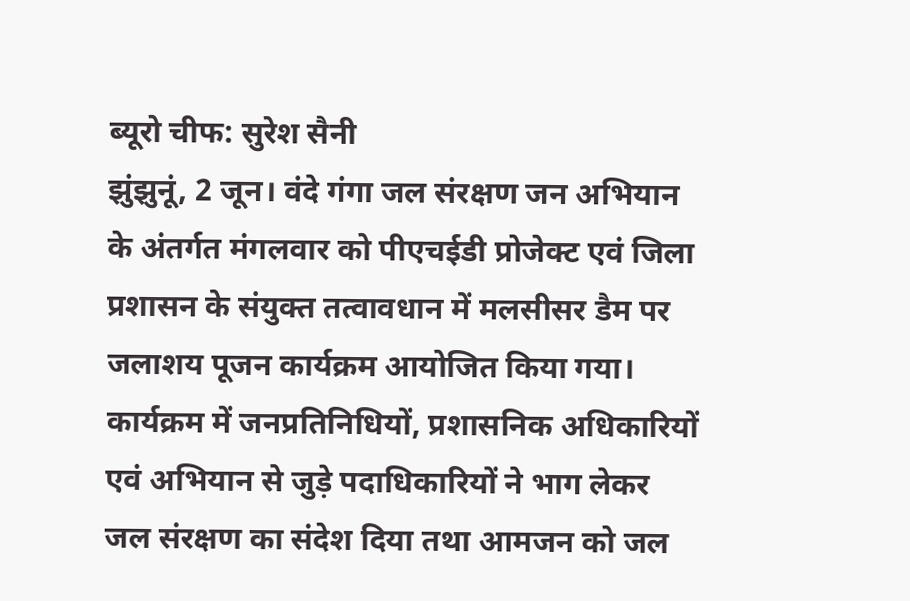ब्यूरो चीफ: सुरेश सैनी
झुंझुनूं, 2 जून। वंदे गंगा जल संरक्षण जन अभियान के अंतर्गत मंगलवार को पीएचईडी प्रोजेक्ट एवं जिला प्रशासन के संयुक्त तत्वावधान में मलसीसर डैम पर जलाशय पूजन कार्यक्रम आयोजित किया गया। कार्यक्रम में जनप्रतिनिधियों, प्रशासनिक अधिकारियों एवं अभियान से जुड़े पदाधिकारियों ने भाग लेकर जल संरक्षण का संदेश दिया तथा आमजन को जल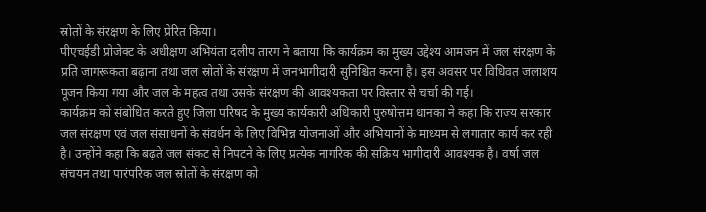स्रोतों के संरक्षण के लिए प्रेरित किया।
पीएचईडी प्रोजेक्ट के अधीक्षण अभियंता दलीप तारग ने बताया कि कार्यक्रम का मुख्य उद्देश्य आमजन में जल संरक्षण के प्रति जागरूकता बढ़ाना तथा जल स्रोतों के संरक्षण में जनभागीदारी सुनिश्चित करना है। इस अवसर पर विधिवत जलाशय पूजन किया गया और जल के महत्व तथा उसके संरक्षण की आवश्यकता पर विस्तार से चर्चा की गई।
कार्यक्रम को संबोधित करते हुए जिला परिषद के मुख्य कार्यकारी अधिकारी पुरुषोत्तम धानका ने कहा कि राज्य सरकार जल संरक्षण एवं जल संसाधनों के संवर्धन के लिए विभिन्न योजनाओं और अभियानों के माध्यम से लगातार कार्य कर रही है। उन्होंने कहा कि बढ़ते जल संकट से निपटने के लिए प्रत्येक नागरिक की सक्रिय भागीदारी आवश्यक है। वर्षा जल संचयन तथा पारंपरिक जल स्रोतों के संरक्षण को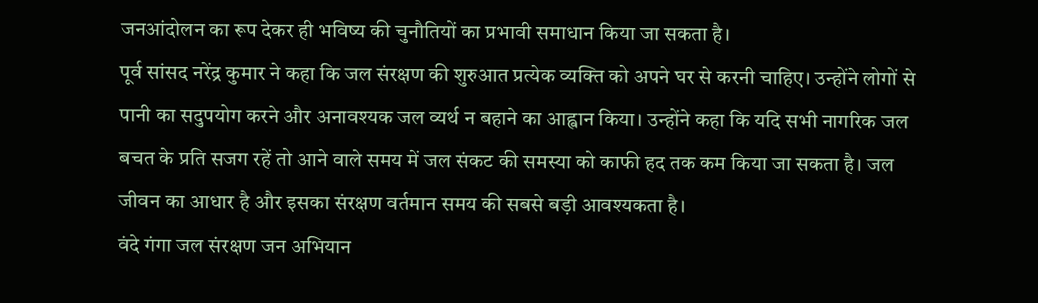जनआंदोलन का रूप देकर ही भविष्य की चुनौतियों का प्रभावी समाधान किया जा सकता है।
पूर्व सांसद नरेंद्र कुमार ने कहा कि जल संरक्षण की शुरुआत प्रत्येक व्यक्ति को अपने घर से करनी चाहिए। उन्होंने लोगों से पानी का सदुपयोग करने और अनावश्यक जल व्यर्थ न बहाने का आह्वान किया। उन्होंने कहा कि यदि सभी नागरिक जल बचत के प्रति सजग रहें तो आने वाले समय में जल संकट की समस्या को काफी हद तक कम किया जा सकता है। जल जीवन का आधार है और इसका संरक्षण वर्तमान समय की सबसे बड़ी आवश्यकता है।
वंदे गंगा जल संरक्षण जन अभियान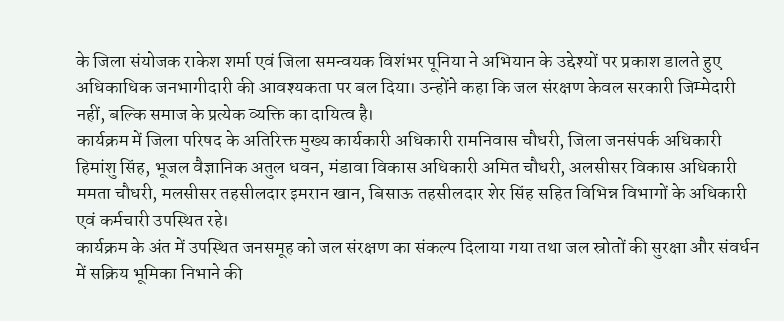के जिला संयोजक राकेश शर्मा एवं जिला समन्वयक विशंभर पूनिया ने अभियान के उद्देश्यों पर प्रकाश डालते हुए अधिकाधिक जनभागीदारी की आवश्यकता पर बल दिया। उन्होंने कहा कि जल संरक्षण केवल सरकारी जिम्मेदारी नहीं, बल्कि समाज के प्रत्येक व्यक्ति का दायित्व है।
कार्यक्रम में जिला परिषद के अतिरिक्त मुख्य कार्यकारी अधिकारी रामनिवास चौधरी, जिला जनसंपर्क अधिकारी हिमांशु सिंह, भूजल वैज्ञानिक अतुल धवन, मंडावा विकास अधिकारी अमित चौधरी, अलसीसर विकास अधिकारी ममता चौधरी, मलसीसर तहसीलदार इमरान खान, बिसाऊ तहसीलदार शेर सिंह सहित विभिन्न विभागों के अधिकारी एवं कर्मचारी उपस्थित रहे।
कार्यक्रम के अंत में उपस्थित जनसमूह को जल संरक्षण का संकल्प दिलाया गया तथा जल स्रोतों की सुरक्षा और संवर्धन में सक्रिय भूमिका निभाने की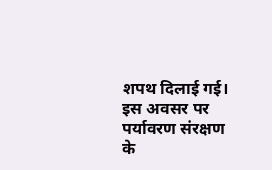शपथ दिलाई गई। इस अवसर पर पर्यावरण संरक्षण के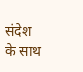संदेश के साथ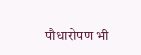पौधारोपण भी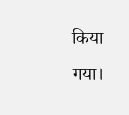किया गया।